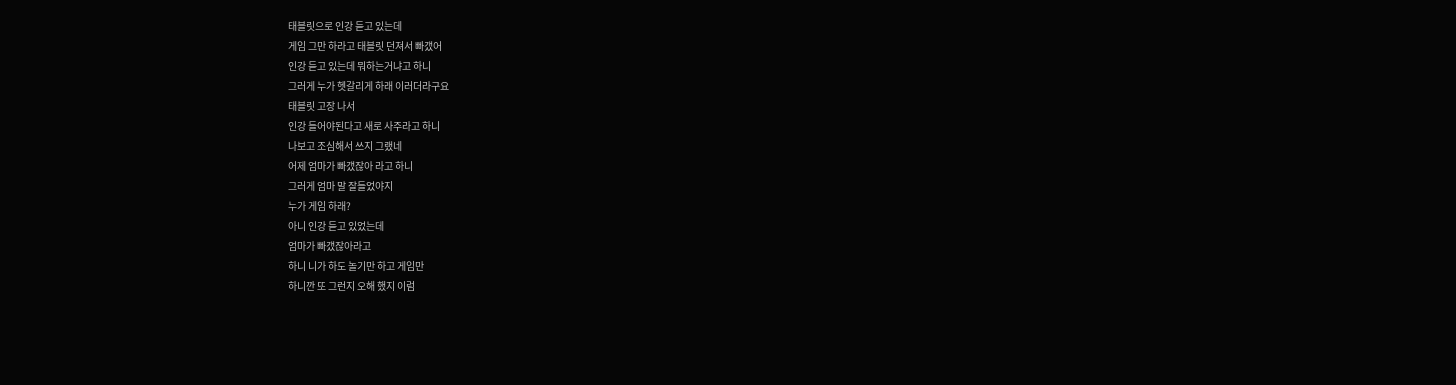태블릿으로 인강 듣고 있는데
게임 그만 하라고 태블릿 던져서 빠갰어
인강 듣고 있는데 뭐하는거냐고 하니
그러게 누가 헷갈리게 하래 이러더라구요
태블릿 고장 나서
인강 들어야된다고 새로 사주라고 하니
나보고 조심해서 쓰지 그랬네
어제 엄마가 빠갰잖아 라고 하니
그러게 엄마 말 잘들었야지
누가 게임 하래?
아니 인강 듣고 있었는데
엄마가 빠갰잖아라고
하니 니가 하도 놀기만 하고 게임만
하니깐 또 그런지 오해 했지 이럼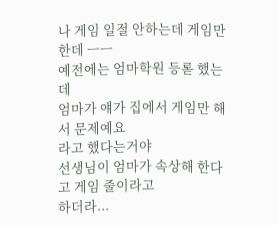나 게임 일절 안하는데 게임만 한데 ㅡㅡ
예전에는 엄마학원 등롣 했는데
엄마가 얘가 집에서 게임만 해서 문제예요
라고 했다는거야
선생님이 엄마가 속상해 한다고 게임 줄이라고
하더라...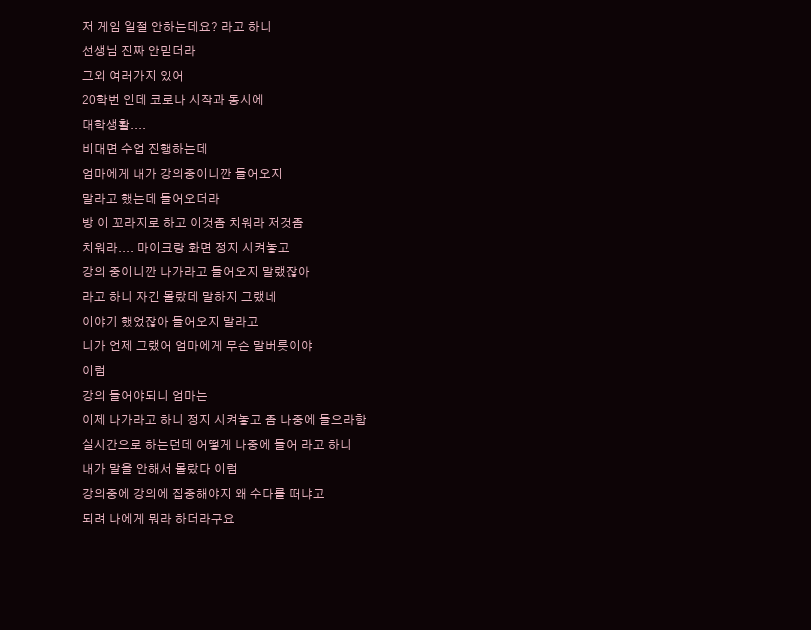저 게임 일절 안하는데요? 라고 하니
선생님 진짜 안믿더라
그외 여러가지 있어
20학번 인데 코로나 시작과 동시에
대학생활....
비대면 수업 진행하는데
엄마에게 내가 강의중이니깐 들어오지
말라고 했는데 들어오더라
방 이 꼬라지로 하고 이것좀 치워라 저것좀
치워라.... 마이크랑 화면 정지 시켜놓고
강의 중이니깐 나가라고 들어오지 말랬잖아
라고 하니 자긴 몰랐데 말하지 그랬네
이야기 했었잖아 들어오지 말라고
니가 언제 그랬어 엄마에게 무슨 말버릇이야
이럼
강의 들어야되니 엄마는
이제 나가라고 하니 정지 시켜놓고 좀 나중에 들으라함
실시간으로 하는던데 어떻게 나중에 들어 라고 하니
내가 말을 안해서 몰랐다 이럼
강의중에 강의에 집중해야지 왜 수다를 떠냐고
되려 나에게 뭐라 하더라구요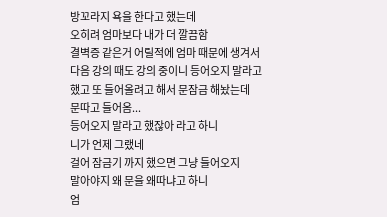방꼬라지 욕을 한다고 했는데
오히려 엄마보다 내가 더 깔끔함
결벽증 같은거 어릴적에 엄마 때문에 생겨서
다음 강의 때도 강의 중이니 등어오지 말라고
했고 또 들어올려고 해서 문잠금 해놨는데
문따고 들어옴...
등어오지 말라고 했잖아 라고 하니
니가 언제 그랬네
걸어 잠금기 까지 했으면 그냥 들어오지
말아야지 왜 문을 왜따냐고 하니
엄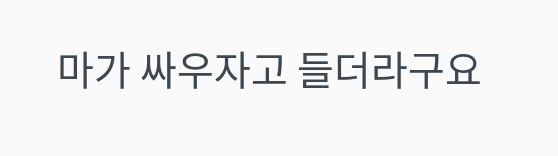마가 싸우자고 들더라구요